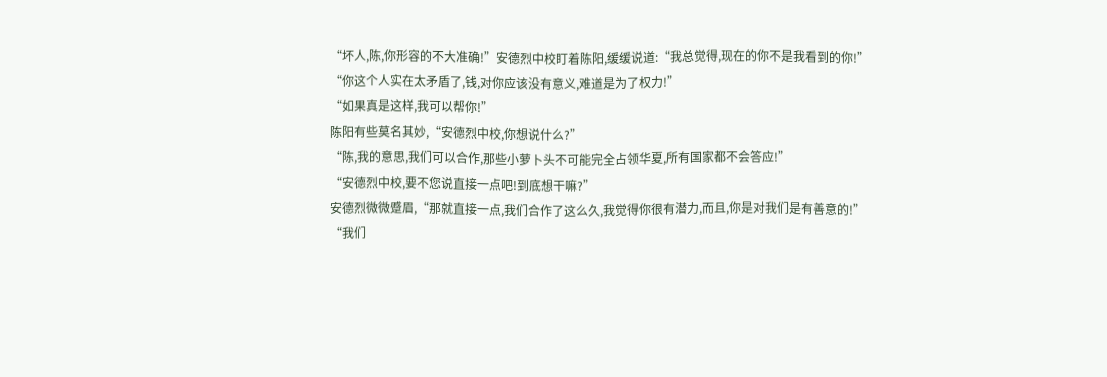“坏人,陈,你形容的不大准确!”安德烈中校盯着陈阳,缓缓说道:“我总觉得,现在的你不是我看到的你!”
“你这个人实在太矛盾了,钱,对你应该没有意义,难道是为了权力!”
“如果真是这样,我可以帮你!”
陈阳有些莫名其妙,“安德烈中校,你想说什么?”
“陈,我的意思,我们可以合作,那些小萝卜头不可能完全占领华夏,所有国家都不会答应!”
“安德烈中校,要不您说直接一点吧!到底想干嘛?”
安德烈微微蹙眉,“那就直接一点,我们合作了这么久,我觉得你很有潜力,而且,你是对我们是有善意的!”
“我们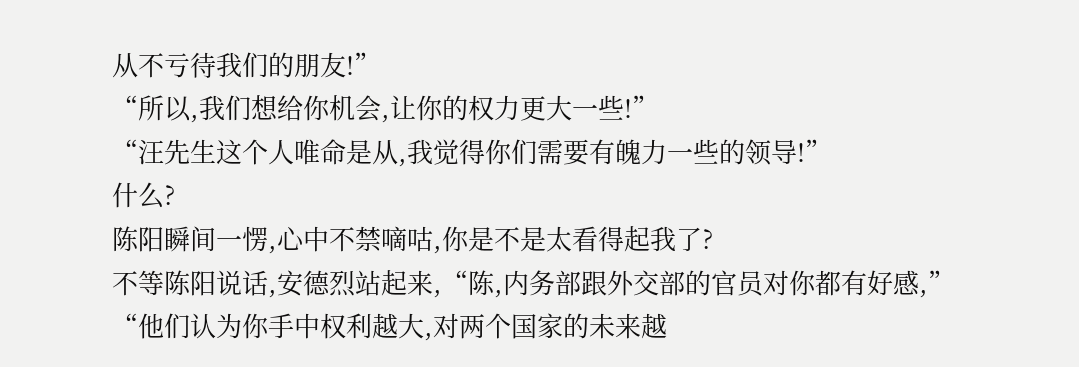从不亏待我们的朋友!”
“所以,我们想给你机会,让你的权力更大一些!”
“汪先生这个人唯命是从,我觉得你们需要有魄力一些的领导!”
什么?
陈阳瞬间一愣,心中不禁嘀咕,你是不是太看得起我了?
不等陈阳说话,安德烈站起来,“陈,内务部跟外交部的官员对你都有好感,”
“他们认为你手中权利越大,对两个国家的未来越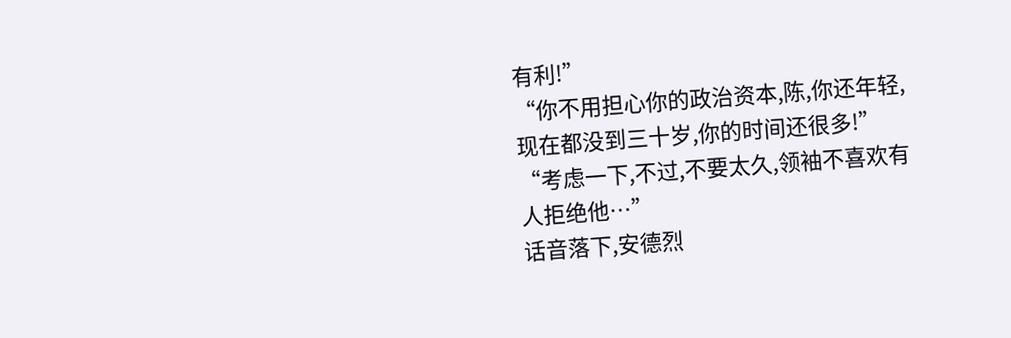有利!”
“你不用担心你的政治资本,陈,你还年轻,现在都没到三十岁,你的时间还很多!”
“考虑一下,不过,不要太久,领袖不喜欢有人拒绝他…”
话音落下,安德烈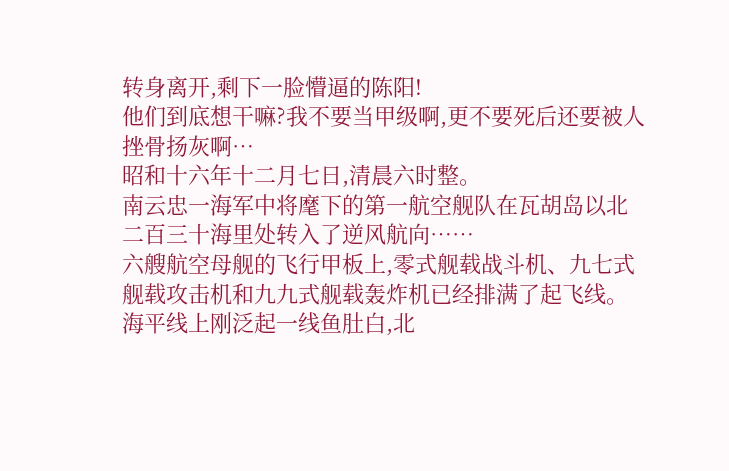转身离开,剩下一脸懵逼的陈阳!
他们到底想干嘛?我不要当甲级啊,更不要死后还要被人挫骨扬灰啊…
昭和十六年十二月七日,清晨六时整。
南云忠一海军中将麾下的第一航空舰队在瓦胡岛以北二百三十海里处转入了逆风航向……
六艘航空母舰的飞行甲板上,零式舰载战斗机、九七式舰载攻击机和九九式舰载轰炸机已经排满了起飞线。
海平线上刚泛起一线鱼肚白,北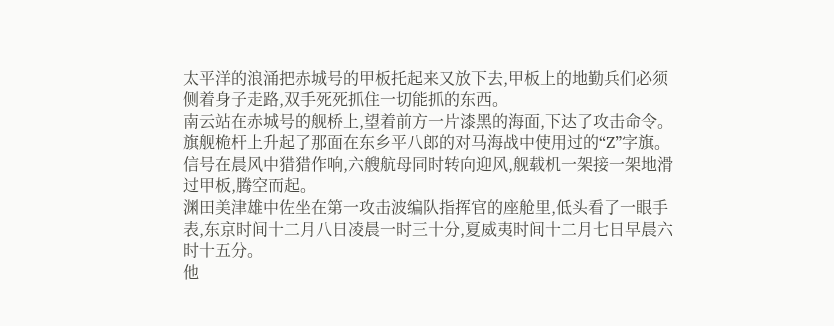太平洋的浪涌把赤城号的甲板托起来又放下去,甲板上的地勤兵们必须侧着身子走路,双手死死抓住一切能抓的东西。
南云站在赤城号的舰桥上,望着前方一片漆黑的海面,下达了攻击命令。
旗舰桅杆上升起了那面在东乡平八郎的对马海战中使用过的“Z”字旗。
信号在晨风中猎猎作响,六艘航母同时转向迎风,舰载机一架接一架地滑过甲板,腾空而起。
渊田美津雄中佐坐在第一攻击波编队指挥官的座舱里,低头看了一眼手表,东京时间十二月八日凌晨一时三十分,夏威夷时间十二月七日早晨六时十五分。
他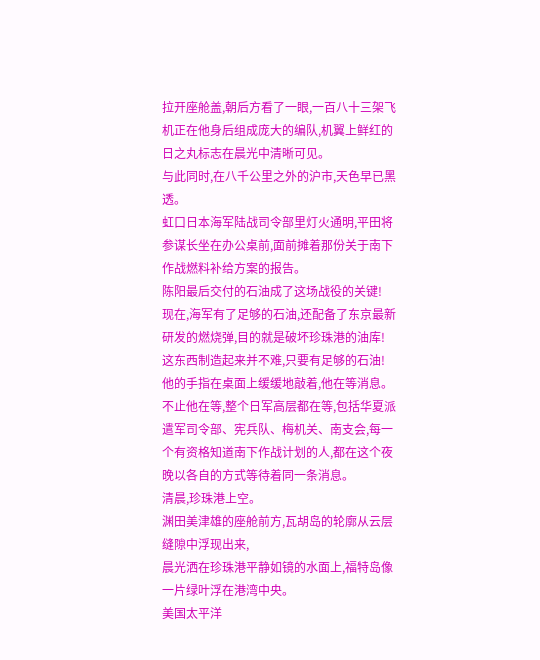拉开座舱盖,朝后方看了一眼,一百八十三架飞机正在他身后组成庞大的编队,机翼上鲜红的日之丸标志在晨光中清晰可见。
与此同时,在八千公里之外的沪市,天色早已黑透。
虹口日本海军陆战司令部里灯火通明,平田将参谋长坐在办公桌前,面前摊着那份关于南下作战燃料补给方案的报告。
陈阳最后交付的石油成了这场战役的关键!
现在,海军有了足够的石油,还配备了东京最新研发的燃烧弹,目的就是破坏珍珠港的油库!
这东西制造起来并不难,只要有足够的石油!
他的手指在桌面上缓缓地敲着,他在等消息。
不止他在等,整个日军高层都在等,包括华夏派遣军司令部、宪兵队、梅机关、南支会,每一个有资格知道南下作战计划的人,都在这个夜晚以各自的方式等待着同一条消息。
清晨,珍珠港上空。
渊田美津雄的座舱前方,瓦胡岛的轮廓从云层缝隙中浮现出来,
晨光洒在珍珠港平静如镜的水面上,福特岛像一片绿叶浮在港湾中央。
美国太平洋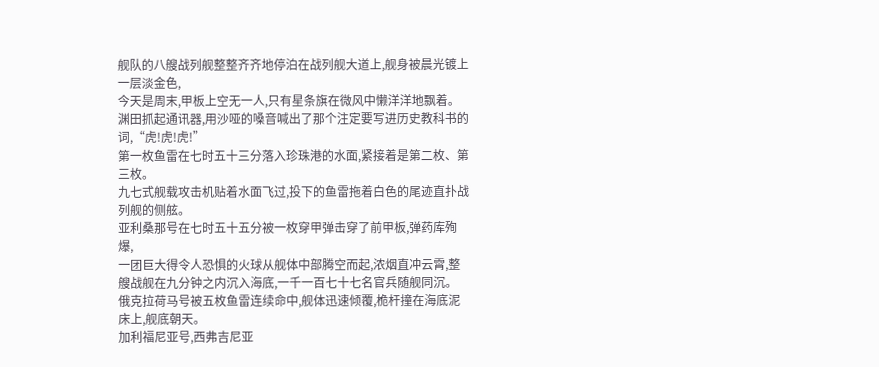舰队的八艘战列舰整整齐齐地停泊在战列舰大道上,舰身被晨光镀上一层淡金色,
今天是周末,甲板上空无一人,只有星条旗在微风中懒洋洋地飘着。
渊田抓起通讯器,用沙哑的嗓音喊出了那个注定要写进历史教科书的词,“虎!虎!虎!”
第一枚鱼雷在七时五十三分落入珍珠港的水面,紧接着是第二枚、第三枚。
九七式舰载攻击机贴着水面飞过,投下的鱼雷拖着白色的尾迹直扑战列舰的侧舷。
亚利桑那号在七时五十五分被一枚穿甲弹击穿了前甲板,弹药库殉爆,
一团巨大得令人恐惧的火球从舰体中部腾空而起,浓烟直冲云霄,整艘战舰在九分钟之内沉入海底,一千一百七十七名官兵随舰同沉。
俄克拉荷马号被五枚鱼雷连续命中,舰体迅速倾覆,桅杆撞在海底泥床上,舰底朝天。
加利福尼亚号,西弗吉尼亚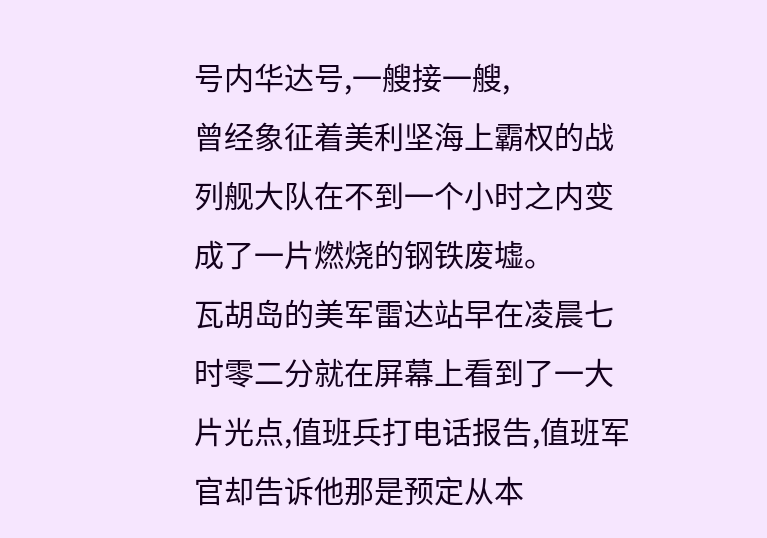号内华达号,一艘接一艘,
曾经象征着美利坚海上霸权的战列舰大队在不到一个小时之内变成了一片燃烧的钢铁废墟。
瓦胡岛的美军雷达站早在凌晨七时零二分就在屏幕上看到了一大片光点,值班兵打电话报告,值班军官却告诉他那是预定从本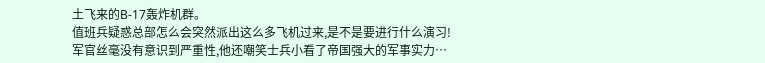土飞来的B-17轰炸机群。
值班兵疑惑总部怎么会突然派出这么多飞机过来,是不是要进行什么演习!
军官丝毫没有意识到严重性,他还嘲笑士兵小看了帝国强大的军事实力…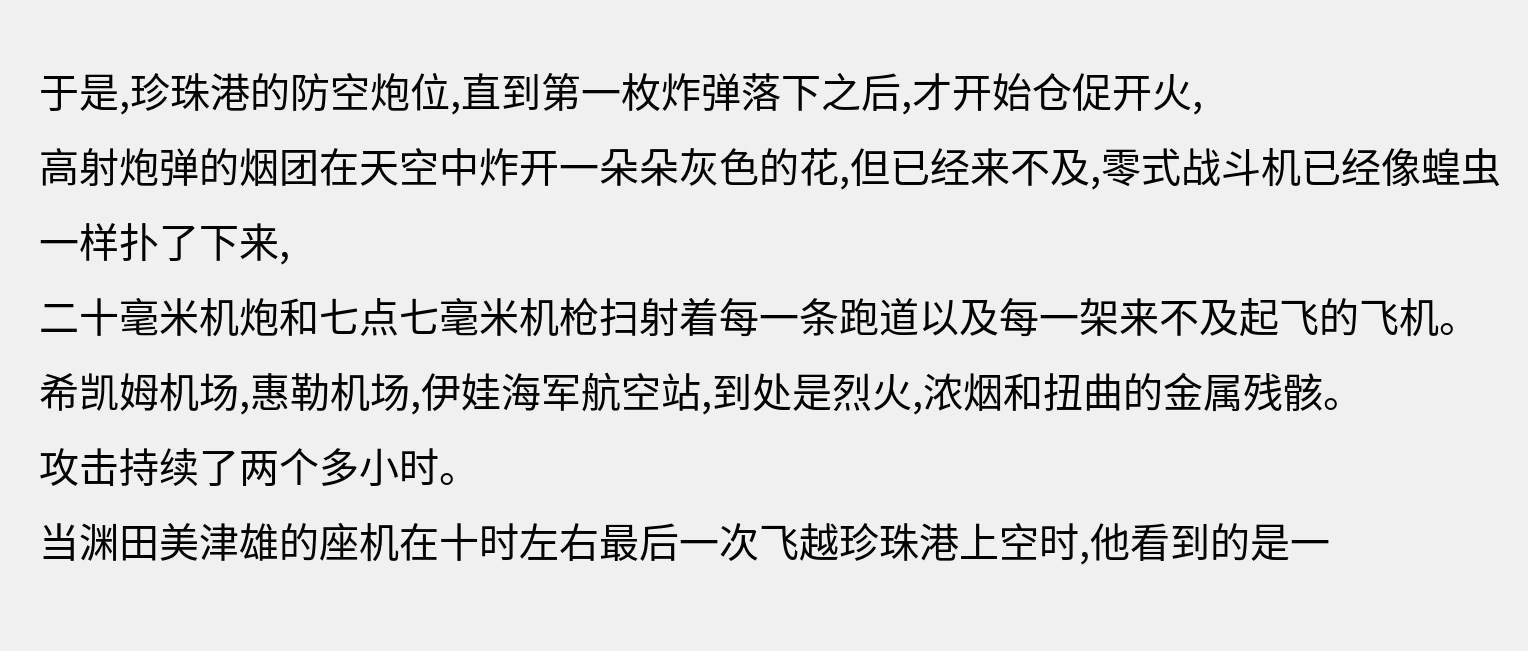于是,珍珠港的防空炮位,直到第一枚炸弹落下之后,才开始仓促开火,
高射炮弹的烟团在天空中炸开一朵朵灰色的花,但已经来不及,零式战斗机已经像蝗虫一样扑了下来,
二十毫米机炮和七点七毫米机枪扫射着每一条跑道以及每一架来不及起飞的飞机。
希凯姆机场,惠勒机场,伊娃海军航空站,到处是烈火,浓烟和扭曲的金属残骸。
攻击持续了两个多小时。
当渊田美津雄的座机在十时左右最后一次飞越珍珠港上空时,他看到的是一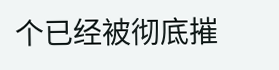个已经被彻底摧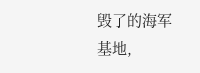毁了的海军基地,